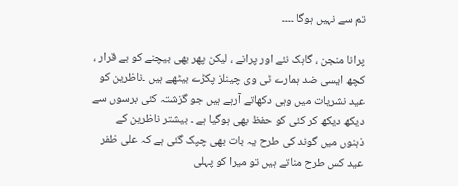تم سے نہیں ہوگا ۔۔۔۔

پرانا منجن ، گاہک نئے اور پرانے ، لیکن پھر بھی بیچنے کو بے قرار ، کچھ ایسی ضد ہمارے ٹی وی چینلز پکڑے بیٹھے ہیں ۔ناظرین کو عید نشریات میں وہی دکھاتے آرہے ہیں جو گزشتہ کئی برسوں سے دیکھ دیکھ کر کئی کو حفظ بھی ہوگیا ہے ۔ بیشتر ناظرین کے ذہنوں میں گوند کی طرح یہ بات بھی چپک گئی ہے کہ علی ظفر عید کس طرح مناتے ہیں تو میرا کو پہلی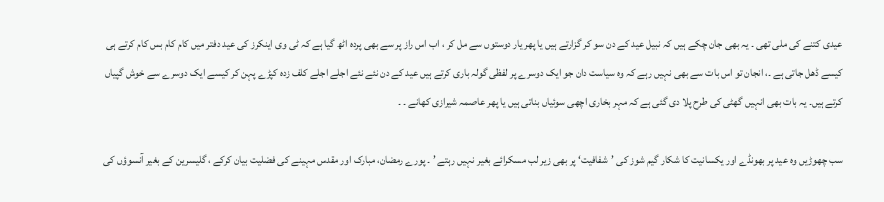عیدی کتنے کی ملی تھی ۔ یہ بھی جان چکے ہیں کہ نبیل عید کے دن سو کر گزارتے ہیں یا پھر یار دوستوں سے مل کر ، اب اس راز پر سے بھی پردہ اٹھ گیا ہے کہ ٹی وی اینکرز کی عید دفتر میں کام کام بس کام کرتے ہی کیسے ڈھل جاتی ہے ۔، انجان تو اس بات سے بھی نہیں رہے کہ وہ سیاست دان جو ایک دوسرے پر لفظی گولہ باری کرتے ہیں عید کے دن نئے نئے اجلے اجلے کلف زدہ کپڑے پہن کر کیسے ایک دوسرے سے خوش گپیاں کرتے ہیں۔ یہ بات بھی انہیں گھٹی کی طرح پلا دی گئی ہے کہ مہر بخاری اچھی سوئیاں بناتی ہیں یا پھر عاصمہ شیرازی کھانے ۔ ۔

سب چھوڑیں وہ عید پر بھونڈے اور یکسانیت کا شکار گیم شوز کی ’شفافیت‘ پر بھی زیر لب مسکرائے بغیر نہیں رہتے ’ ۔ پورے رمضان، مبارک اور مقدس مہینے کی فضلیت بیان کرکے ، گلیسرین کے بغیر آنسوؤں کی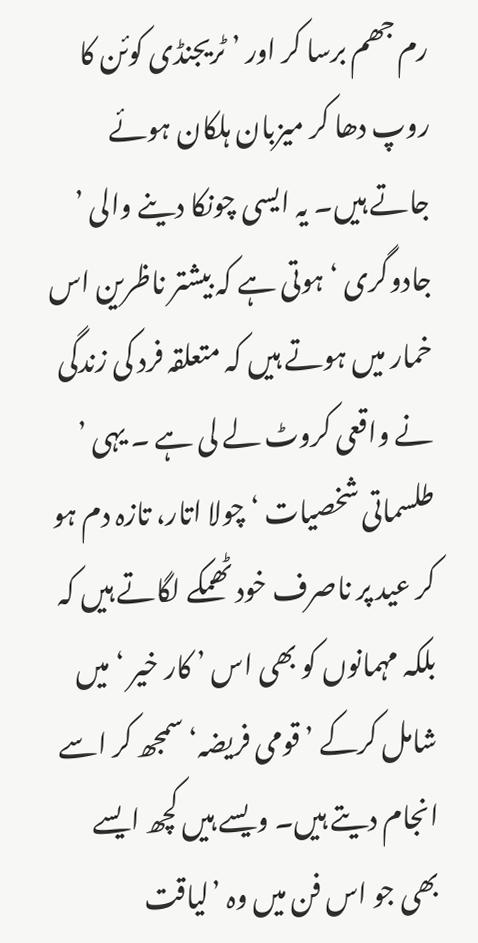رم جھم برسا کر اور ’ ٹریجنڈی کوئن کا روپ دھا کر میزبان ہلکان ہوئے جاتے ہیں۔ یہ ایسی چونکا دینے والی ’ جادوگری ‘ ہوتی ہے کہ بیشتر ناظرین اس خمار میں ہوتے ہیں کہ متعلقہ فرد کی زندگی نے واقعی کروٹ لے لی ہے ۔ یہی ’ طلسماتی شخصیات ‘ چولا اتار، تازہ دم ہو کر عید پر ناصرف خود ٹھمکے لگاتے ہیں کہ بلکہ مہمانوں کو بھی اس ’ کار خیر ‘ میں شامل کرکے ’ قومی فریضہ‘ سمجھ کر اسے انجام دیتے ہیں۔ ویسے ہیں کچھ ایسے بھی جو اس فن میں وہ ’لیاقت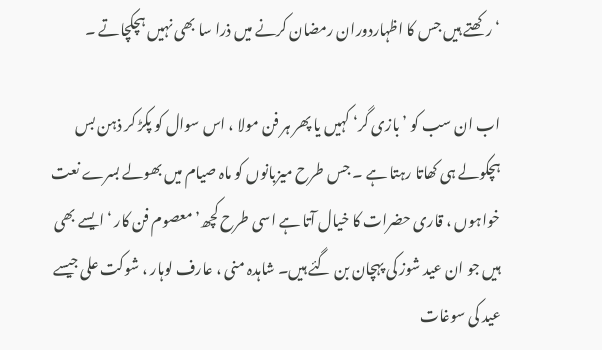‘ رکھتے ہیں جس کا اظہاردوران رمضان کرنے میں ذرا سا بھی نہیں ہچکچاتے ۔

اب ان سب کو ’ بازی گر‘ کہیں یا پھر ہر فن مولا ، اس سوال کو پکڑ کر ذہن بس ہچکولے ہی کھاتا رہتا ہے ۔ جس طرح میزبانوں کو ماہ صیام میں بھولے بسرے نعت خواہوں ، قاری حضرات کا خیال آتا ہے اسی طرح کچھ’ معصوم فن کار ‘ ایسے بھی ہیں جو ان عید شوز کی پہچان بن گئے ہیں۔ شاہدہ منی ، عارف لوہار ، شوکت علی جیسے عید کی سوغات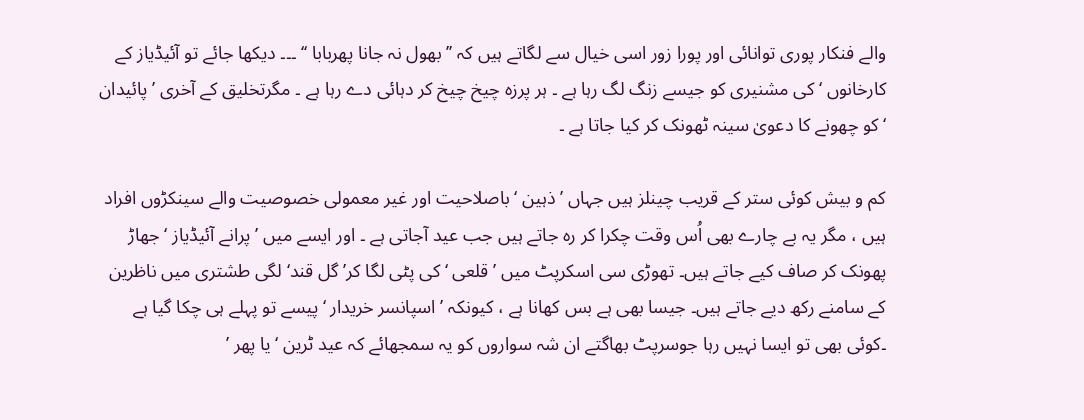والے فنکار پوری توانائی اور پورا زور اسی خیال سے لگاتے ہیں کہ ’’ بھول نہ جانا پھربابا ‘‘ ۔۔۔ دیکھا جائے تو آئیڈیاز کے کارخانوں ‘ کی مشنیری کو جیسے زنگ لگ رہا ہے ۔ ہر پرزہ چیخ چیخ کر دہائی دے رہا ہے ۔ مگرتخلیق کے آخری ’ پائیدان ‘ کو چھونے کا دعویٰ سینہ ٹھونک کر کیا جاتا ہے ۔

کم و بیش کوئی ستر کے قریب چینلز ہیں جہاں ’ ذہین ‘ باصلاحیت اور غیر معمولی خصوصیت والے سینکڑوں افراد ہیں ، مگر یہ بے چارے بھی اُس وقت چکرا کر رہ جاتے ہیں جب عید آجاتی ہے ۔ اور ایسے میں ’ پرانے آئیڈیاز ‘ جھاڑ پھونک کر صاف کیے جاتے ہیں۔ تھوڑی سی اسکرپٹ میں ’ قلعی ‘ کی پٹی لگا کر’ گل قند‘ لگی طشتری میں ناظرین کے سامنے رکھ دیے جاتے ہیں۔ جیسا بھی ہے بس کھانا ہے ، کیونکہ ’ اسپانسر خریدار ‘ پیسے تو پہلے ہی چکا گیا ہے ۔کوئی بھی تو ایسا نہیں رہا جوسرپٹ بھاگتے ان شہ سواروں کو یہ سمجھائے کہ عید ٹرین ‘ یا پھر ’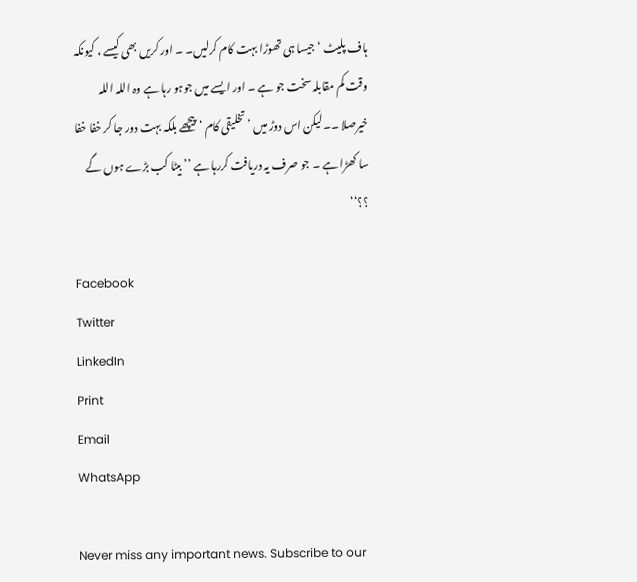ہاف پلیٹ ‘ جیسا ہی تھوڑا بہت کام کرلیں۔ ۔ اور کریں بھی کیسے ، کیونکہ وقت کم مقابلہ سخت جو ہے ۔ اور ایسے میں جوہو رہا ہے وہ اللہ اللہ خیرصلا ۔۔لیکن اس دوڑ میں ’ تخلیقی کام ‘ پیچھے بلکہ بہت دور جا کر خفا خفا سا کھڑا ہے ۔ جو صرف یہ دریافت کررہا ہے ’’ بیٹا کب بڑے ہوں گے ؟؟‘‘

Facebook
Twitter
LinkedIn
Print
Email
WhatsApp

Never miss any important news. Subscribe to our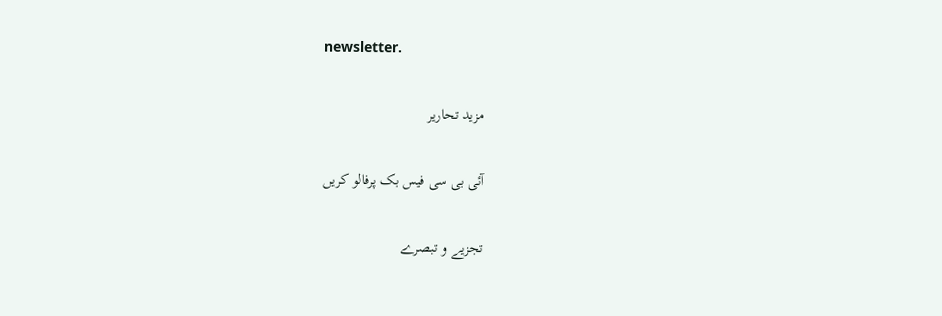newsletter.

مزید تحاریر

آئی بی سی فیس بک پرفالو کریں

تجزیے و تبصرے